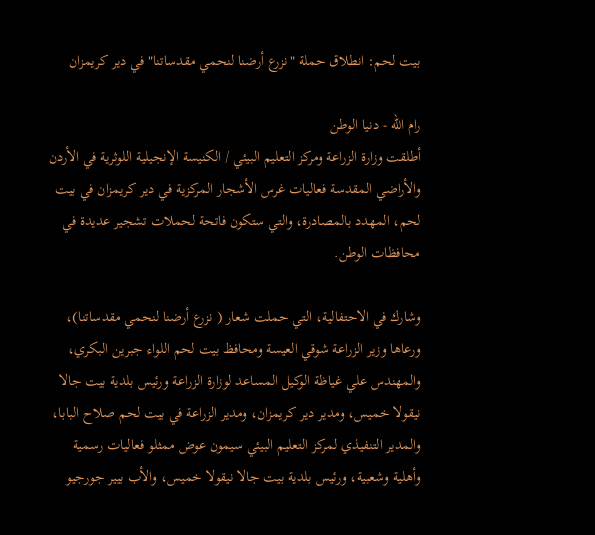بيت لحم: انطلاق حملة "نزرع أرضنا لنحمي مقدساتنا" في دير كريمزان

رام الله - دنيا الوطن
أطلقت وزارة الزراعة ومركز التعليم البيئي / الكنيسة الإنجيلية اللوثرية في الأردن والأراضي المقدسة فعاليات غرس الأشجار المركزية في دير كريمزان في بيت لحم، المهدد بالمصادرة، والتي ستكون فاتحة لحملات تشجير عديدة في محافظات الوطن.

وشارك في الاحتفالية، التي حملت شعار ( نزرع أرضنا لنحمي مقدساتنا)، ورعاها وزير الزراعة شوقي العيسة ومحافظ بيت لحم اللواء جبرين البكري، والمهندس علي غياظة الوكيل المساعد لوزارة الزراعة ورئيس بلدية بيت جالا نيقولا خميس، ومدير دير كريمزان، ومدير الزراعة في بيت لحم صلاح البابا، والمدير التنفيذي لمركز التعليم البيئي سيمون عوض ممثلو فعاليات رسمية وأهلية وشعبية، ورئيس بلدية بيت جالا نيقولا خميس، والأب بيير جورجيو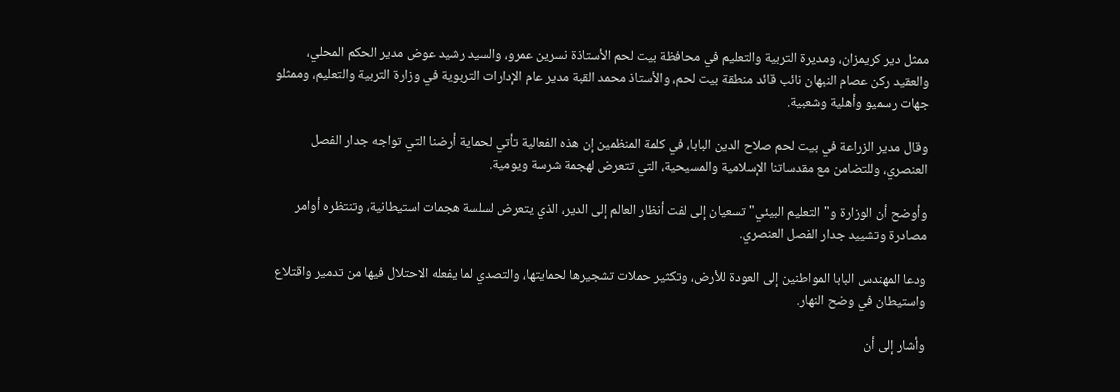ممثل دير كريمزان، ومديرة التربية والتعليم في محافظة بيت لحم الأستاذة نسرين عمرو، والسيد رشيد عوض مدير الحكم المحلي، والعقيد ركن عصام النبهان نائب قائد منطقة بيت لحم، والأستاذ محمد القبة مدير عام الإدارات التربوية في وزارة التربية والتعليم، وممثلو جهات رسميو وأهلية وشعبية.

وقال مدير الزراعة في بيت لحم صلاح الدين البابا، في كلمة المنظمين إن هذه الفعالية تأتي لحماية أرضنا التي تواجه جدار الفصل العنصري، وللتضامن مع مقدساتنا الإسلامية والمسيحية، التي تتعرض لهجمة شرسة ويومية.

وأوضح أن الوزارة و"التعليم البيئي" تسعيان إلى لفت أنظار العالم إلى الدير، الذي يتعرض لسلسة هجمات استيطانية، وتنتظره أوامر مصادرة وتشييد جدار الفصل العنصري.

ودعا المهندس البابا المواطنين إلى العودة للأرض، وتكثير حملات تشجيرها لحمايتها، والتصدي لما يفعله الاحتلال فيها من تدمير واقتلاع واستيطان في وضح النهار.

وأشار إلى أن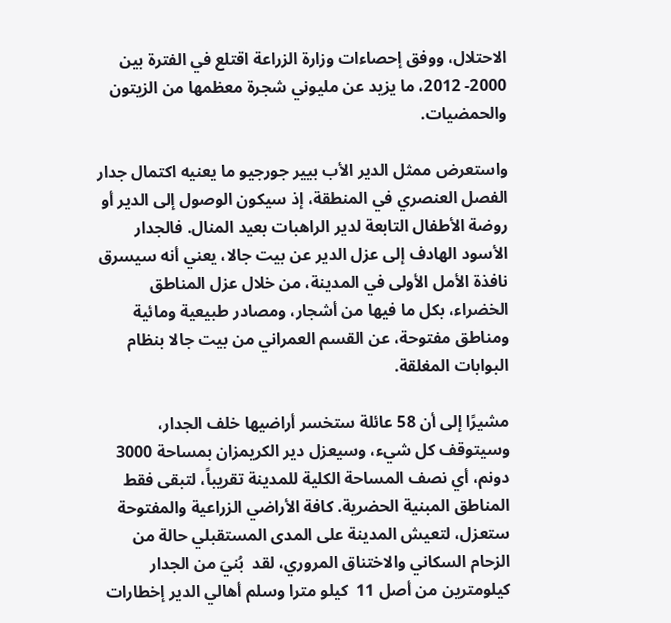الاحتلال، ووفق إحصاءات وزارة الزراعة اقتلع في الفترة بين 2000- 2012، ما يزيد عن مليوني شجرة معظمها من الزيتون والحمضيات.

واستعرض ممثل الدير الأب بيير جورجيو ما يعنيه اكتمال جدار الفصل العنصري في المنطقة، إذ سيكون الوصول إلى الدير أو روضة الأطفال التابعة لدير الراهبات بعيد المنال. فالجدار الأسود الهادف إلى عزل الدير عن بيت جالا، يعني أنه سيسرق نافذة الأمل الأولى في المدينة، من خلال عزل المناطق الخضراء، بكل ما فيها من أشجار، ومصادر طبيعية ومائية ومناطق مفتوحة، عن القسم العمراني من بيت جالا بنظام البوابات المغلقة.

مشيرًا إلى أن 58 عائلة ستخسر أراضيها خلف الجدار، وسيتوقف كل شيء، وسيعزل دير الكريمزان بمساحة 3000 دونم، أي نصف المساحة الكلية للمدينة تقريباً، لتبقى فقط المناطق المبنية الحضرية. كافة الأراضي الزراعية والمفتوحة ستعزل، لتعيش المدينة على المدى المستقبلي حالة من الزحام السكاني والاختناق المروري، لقد  بُنيَ من الجدار كيلومترين من أصل 11  كيلو مترا وسلم أهالي الدير إخطارات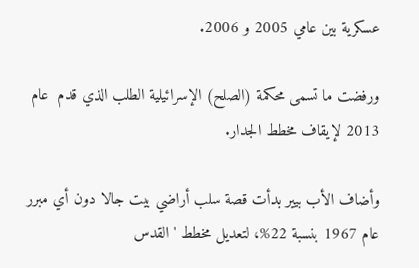عسكرية بين عامي 2005 و 2006.

ورفضت ما تسمى محكمة (الصلح) الإسرائيلية الطلب الذي قدم  عام 2013 لإيقاف مخطط الجدار.

وأضاف الأب بيير بدأت قصة سلب أراضي بيت جالا دون أي مبرر عام 1967 بنسبة 22%، لتعديل مخطط 'القدس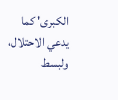الكبرى' كما يدعي الاحتلال، ولبسط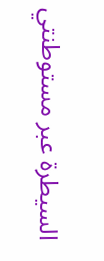السيطرة عبر مستوطنتي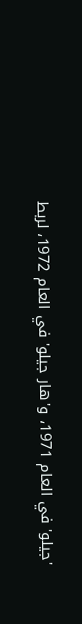'جيلو' في العام 1971، و'هار جيلو' في العام 1972، لربط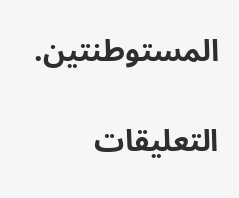المستوطنتين.

التعليقات